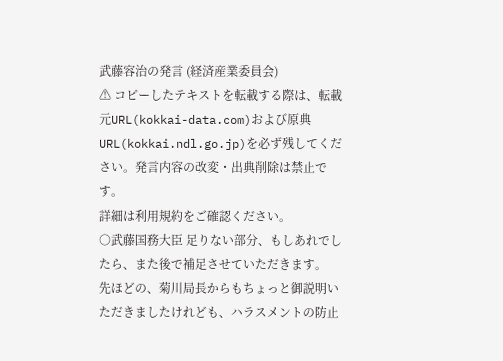武藤容治の発言 (経済産業委員会)
⚠ コピーしたテキストを転載する際は、転載元URL(kokkai-data.com)および原典URL(kokkai.ndl.go.jp)を必ず残してください。発言内容の改変・出典削除は禁止です。
詳細は利用規約をご確認ください。
○武藤国務大臣 足りない部分、もしあれでしたら、また後で補足させていただきます。
先ほどの、菊川局長からもちょっと御説明いただきましたけれども、ハラスメントの防止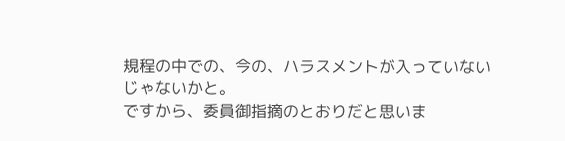規程の中での、今の、ハラスメントが入っていないじゃないかと。
ですから、委員御指摘のとおりだと思いま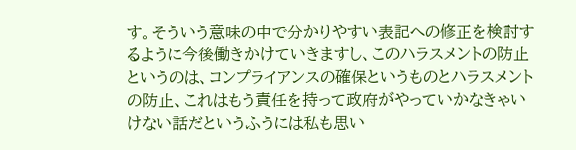す。そういう意味の中で分かりやすい表記への修正を検討するように今後働きかけていきますし、このハラスメントの防止というのは、コンプライアンスの確保というものとハラスメントの防止、これはもう責任を持って政府がやっていかなきゃいけない話だというふうには私も思い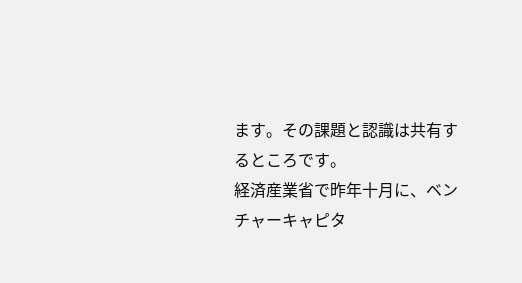ます。その課題と認識は共有するところです。
経済産業省で昨年十月に、ベンチャーキャピタ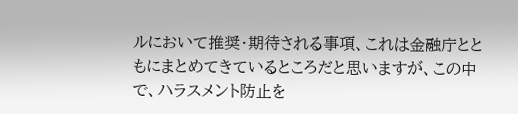ルにおいて推奨・期待される事項、これは金融庁とともにまとめてきているところだと思いますが、この中で、ハラスメント防止を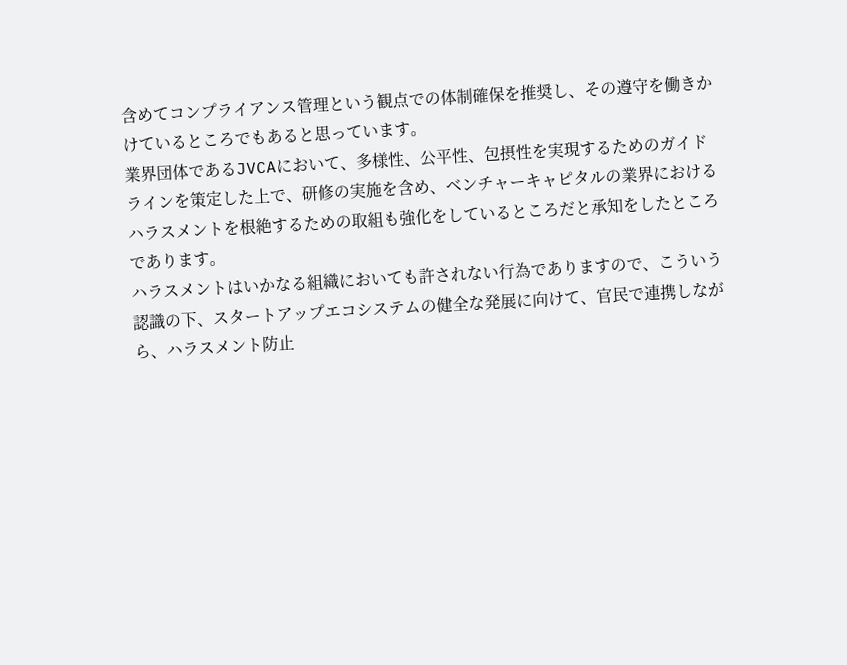含めてコンプライアンス管理という観点での体制確保を推奨し、その遵守を働きかけているところでもあると思っています。
業界団体であるJVCAにおいて、多様性、公平性、包摂性を実現するためのガイドラインを策定した上で、研修の実施を含め、ベンチャーキャピタルの業界におけるハラスメントを根絶するための取組も強化をしているところだと承知をしたところであります。
ハラスメントはいかなる組織においても許されない行為でありますので、こういう認識の下、スタートアップエコシステムの健全な発展に向けて、官民で連携しながら、ハラスメント防止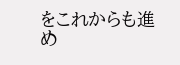をこれからも進め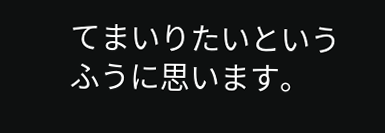てまいりたいというふうに思います。